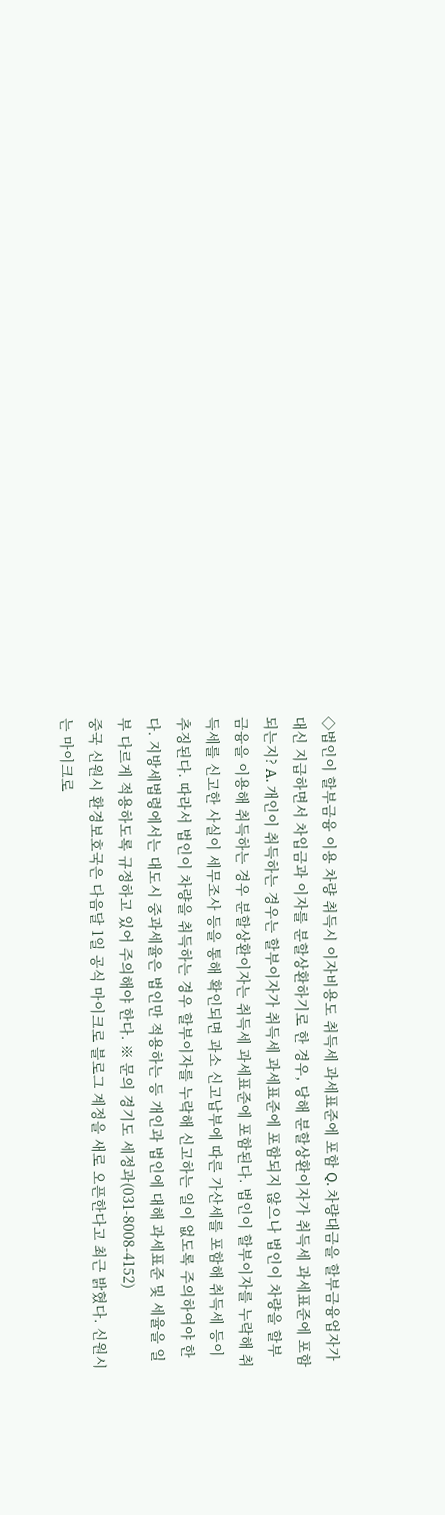◇법인이 할부금융 이용 차량 취득시 이자비용도 취득세 과세표준에 포함 Q. 차량대금을 할부금융업자가 대신 지급하면서 차입금과 이자를 분할상환하기로 한 경우, 당해 분할상환이자가 취득세 과세표준에 포함되는지? A. 개인이 취득하는 경우는 할부이자가 취득세 과세표준에 포함되지 않으나 법인이 차량을 할부금융을 이용해 취득하는 경우 분할상환이자는 취득세 과세표준에 포함된다. 법인이 할부이자를 누락해 취득세를 신고한 사실이 세무조사 등을 통해 확인되면 과소 신고납부에 따른 가산세를 포함해 취득세 등이 추징된다. 따라서 법인이 차량을 취득하는 경우 할부이자를 누락해 신고하는 일이 없도록 주의하여야 한다. 지방세법령에서는 대도시 중과세율은 법인만 적용하는 등 개인과 법인에 대해 과세표준 및 세율을 일부 다르게 적용하도록 규정하고 있어 주의해야 한다. ※ 문의 경기도 세정과(031-8008-4152)
중국 신원시 환경보호국은 다음달 1일 공식 마이크로 블로그 계정을 새로 오픈한다고 최근 밝혔다. 신원시는 마이크로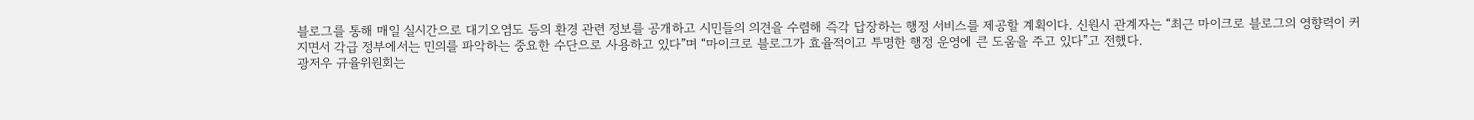블로그를 통해 매일 실시간으로 대기오염도 등의 환경 관련 정보를 공개하고 시민들의 의견을 수렴해 즉각 답장하는 행정 서비스를 제공할 계획이다. 신원시 관계자는 “최근 마이크로 블로그의 영향력이 커지면서 각급 정부에서는 민의를 파악하는 중요한 수단으로 사용하고 있다”며 “마이크로 블로그가 효율적이고 투명한 행정 운영에 큰 도움을 주고 있다”고 전했다.
광저우 규율위원회는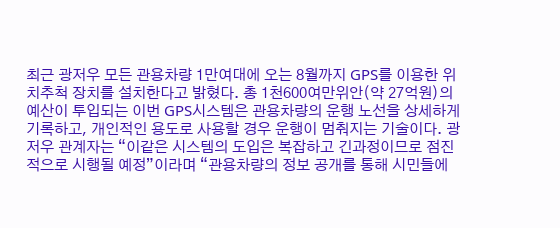최근 광저우 모든 관용차량 1만여대에 오는 8월까지 GPS를 이용한 위치추척 장치를 설치한다고 밝혔다. 총 1천600여만위안(약 27억원)의 예산이 투입되는 이번 GPS시스템은 관용차량의 운행 노선을 상세하게 기록하고, 개인적인 용도로 사용할 경우 운행이 멈춰지는 기술이다. 광저우 관계자는 “이같은 시스템의 도입은 복잡하고 긴과정이므로 점진적으로 시행될 예정”이라며 “관용차량의 정보 공개를 통해 시민들에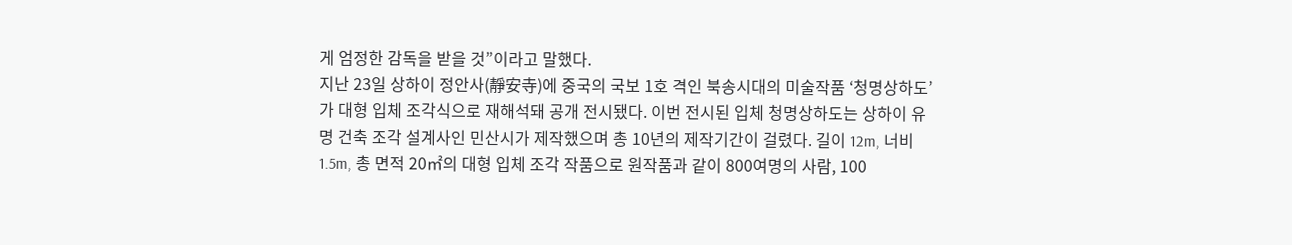게 엄정한 감독을 받을 것”이라고 말했다.
지난 23일 상하이 정안사(靜安寺)에 중국의 국보 1호 격인 북송시대의 미술작품 ‘청명상하도’가 대형 입체 조각식으로 재해석돼 공개 전시됐다. 이번 전시된 입체 청명상하도는 상하이 유명 건축 조각 설계사인 민산시가 제작했으며 총 10년의 제작기간이 걸렸다. 길이 12m, 너비 1.5m, 총 면적 20㎡의 대형 입체 조각 작품으로 원작품과 같이 800여명의 사람, 100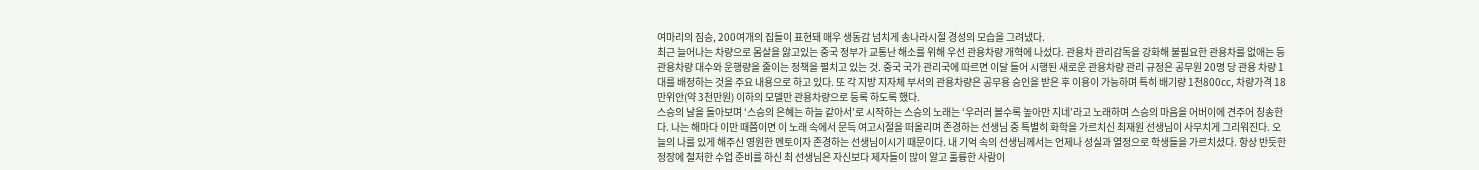여마리의 짐승, 200여개의 집들이 표현돼 매우 생동감 넘치게 송나라시절 경성의 모습을 그려냈다.
최근 늘어나는 차량으로 몸살을 앓고있는 중국 정부가 교통난 해소를 위해 우선 관용차량 개혁에 나섰다. 관용차 관리감독을 강화해 불필요한 관용차를 없애는 등 관용차량 대수와 운행량을 줄이는 정책을 펼치고 있는 것. 중국 국가 관리국에 따르면 이달 들어 시행된 새로운 관용차량 관리 규정은 공무원 20명 당 관용 차량 1대를 배정하는 것을 주요 내용으로 하고 있다. 또 각 지방 지자체 부서의 관용차량은 공무용 승인을 받은 후 이용이 가능하며 특히 배기량 1천800㏄, 차량가격 18만위안(약 3천만원) 이하의 모델만 관용차량으로 등록 하도록 했다.
스승의 날을 돌아보며 ‘스승의 은혜는 하늘 같아서’로 시작하는 스승의 노래는 ‘우러러 볼수록 높아만 지네’라고 노래하며 스승의 마음을 어버이에 견주어 칭송한다. 나는 해마다 이만 때쯤이면 이 노래 속에서 문득 여고시절을 떠올리며 존경하는 선생님 중 특별히 화학을 가르치신 최재원 선생님이 사무치게 그리워진다. 오늘의 나를 있게 해주신 영원한 멘토이자 존경하는 선생님이시기 때문이다. 내 기억 속의 선생님께서는 언제나 성실과 열정으로 학생들을 가르치셨다. 항상 반듯한 정장에 철저한 수업 준비를 하신 최 선생님은 자신보다 제자들이 많이 알고 훌륭한 사람이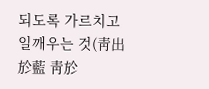되도록 가르치고 일깨우는 것(靑出於藍 靑於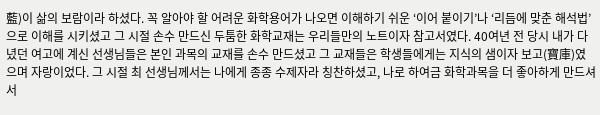藍)이 삶의 보람이라 하셨다. 꼭 알아야 할 어려운 화학용어가 나오면 이해하기 쉬운 ‘이어 붙이기’나 ‘리듬에 맞춘 해석법’으로 이해를 시키셨고 그 시절 손수 만드신 두툼한 화학교재는 우리들만의 노트이자 참고서였다. 40여년 전 당시 내가 다녔던 여고에 계신 선생님들은 본인 과목의 교재를 손수 만드셨고 그 교재들은 학생들에게는 지식의 샘이자 보고(寶庫)였으며 자랑이었다. 그 시절 최 선생님께서는 나에게 종종 수제자라 칭찬하셨고, 나로 하여금 화학과목을 더 좋아하게 만드셔서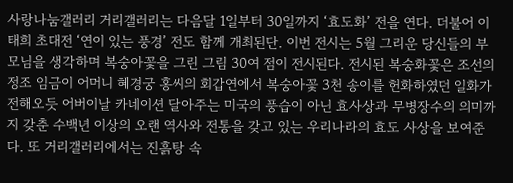사랑나눔갤러리 거리갤러리는 다음달 1일부터 30일까지 ‘효도화’ 전을 연다. 더불어 이태희 초대전 ‘연이 있는 풍경’ 전도 함께 개최된단. 이번 전시는 5월 그리운 당신들의 부모님을 생각하며 복숭아꽃을 그린 그림 30여 점이 전시된다. 전시된 복숭화꽃은 조선의 정조 임금이 어머니 혜경궁 홍씨의 회갑연에서 복숭아꽃 3천 송이를 헌화하였던 일화가 전해오듯 어버이날 카네이션 달아주는 미국의 풍습이 아닌 효사상과 무병장수의 의미까지 갖춘 수백년 이상의 오랜 역사와 전통을 갖고 있는 우리나라의 효도 사상을 보여준다. 또 거리갤러리에서는 진흙탕 속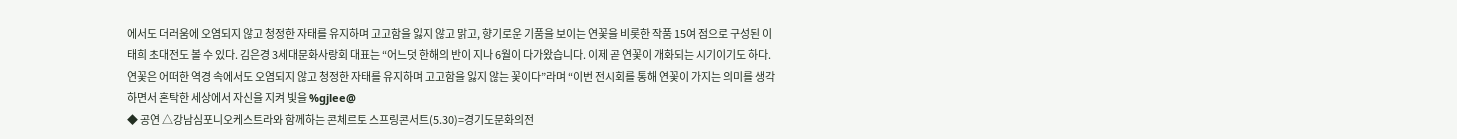에서도 더러움에 오염되지 않고 청정한 자태를 유지하며 고고함을 잃지 않고 맑고, 향기로운 기품을 보이는 연꽃을 비롯한 작품 15여 점으로 구성된 이태희 초대전도 볼 수 있다. 김은경 3세대문화사랑회 대표는 “어느덧 한해의 반이 지나 6월이 다가왔습니다. 이제 곧 연꽃이 개화되는 시기이기도 하다. 연꽃은 어떠한 역경 속에서도 오염되지 않고 청정한 자태를 유지하며 고고함을 잃지 않는 꽃이다”라며 “이번 전시회를 통해 연꽃이 가지는 의미를 생각하면서 혼탁한 세상에서 자신을 지켜 빛을 %gjlee@
◆ 공연 △강남심포니오케스트라와 함께하는 콘체르토 스프링콘서트(5.30)=경기도문화의전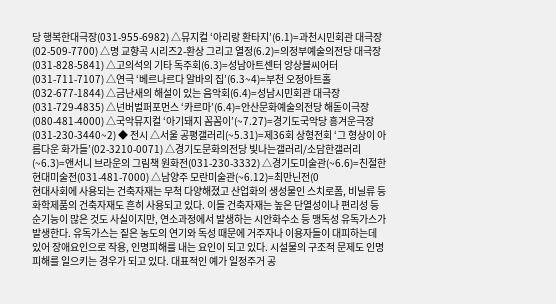당 행복한대극장(031-955-6982) △뮤지컬 ‘아리랑 환타지’(6.1)=과천시민회관 대극장(02-509-7700) △명 교향곡 시리즈2-환상 그리고 열정(6.2)=의정부예술의전당 대극장(031-828-5841) △고의석의 기타 독주회(6.3)=성남아트센터 앙상블씨어터(031-711-7107) △연극 ‘베르나르다 알바의 집’(6.3~4)=부천 오정아트홀(032-677-1844) △금난새의 해설이 있는 음악회(6.4)=성남시민회관 대극장(031-729-4835) △넌버벌퍼포먼스 ‘카르마’(6.4)=안산문화예술의전당 해돋이극장(080-481-4000) △국악뮤지컬 ‘아기돼지 꼼꼼이’(~7.27)=경기도국악당 흥겨운극장(031-230-3440~2) ◆ 전시 △서울 공평갤러리(~5.31)=제36회 상형전회 ‘그 형상이 아름다운 화가들’(02-3210-0071) △경기도문화의전당 빛나는갤러리/소담한갤러리(~6.3)=앤서니 브라운의 그림책 원화전(031-230-3332) △경기도미술관(~6.6)=친절한 현대미술전(031-481-7000) △남양주 모란미술관(~6.12)=최만닌전(0
현대사회에 사용되는 건축자재는 무척 다양해졌고 산업화의 생성물인 스치로폼, 비닐류 등 화학제품의 건축자재도 흔히 사용되고 있다. 이들 건축자재는 높은 단열성이나 편리성 등 순기능이 많은 것도 사실이지만, 연소과정에서 발생하는 시안화수소 등 맹독성 유독가스가 발생한다. 유독가스는 짙은 농도의 연기와 독성 때문에 거주자나 이용자들이 대피하는데 있어 장애요인으로 작용, 인명피해를 내는 요인이 되고 있다. 시설물의 구조적 문제도 인명피해를 일으키는 경우가 되고 있다. 대표적인 예가 일정주거 공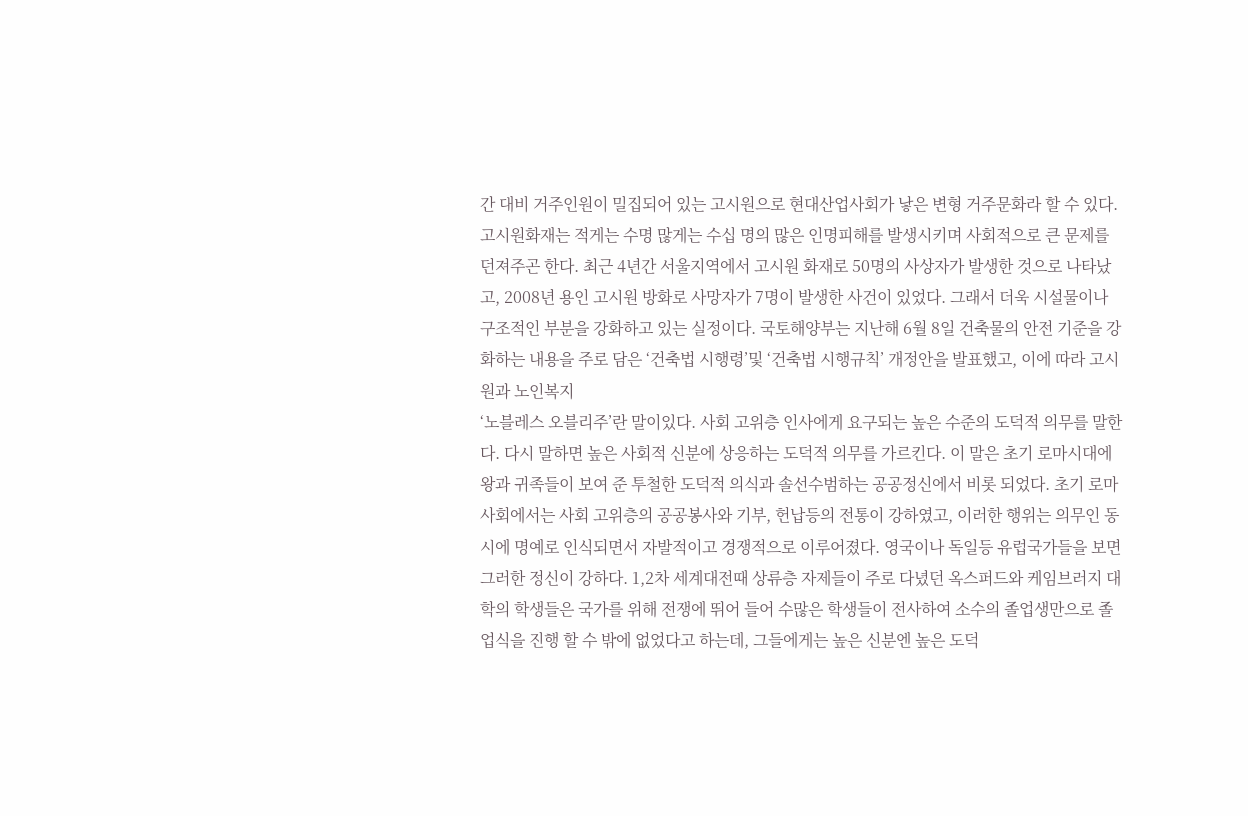간 대비 거주인원이 밀집되어 있는 고시원으로 현대산업사회가 낳은 변형 거주문화라 할 수 있다. 고시원화재는 적게는 수명 많게는 수십 명의 많은 인명피해를 발생시키며 사회적으로 큰 문제를 던져주곤 한다. 최근 4년간 서울지역에서 고시원 화재로 50명의 사상자가 발생한 것으로 나타났고, 2008년 용인 고시원 방화로 사망자가 7명이 발생한 사건이 있었다. 그래서 더욱 시설물이나 구조적인 부분을 강화하고 있는 실정이다. 국토해양부는 지난해 6월 8일 건축물의 안전 기준을 강화하는 내용을 주로 담은 ‘건축법 시행령’및 ‘건축법 시행규칙’ 개정안을 발표했고, 이에 따라 고시원과 노인복지
‘노블레스 오블리주’란 말이있다. 사회 고위층 인사에게 요구되는 높은 수준의 도덕적 의무를 말한다. 다시 말하면 높은 사회적 신분에 상응하는 도덕적 의무를 가르킨다. 이 말은 초기 로마시대에 왕과 귀족들이 보여 준 투철한 도덕적 의식과 솔선수범하는 공공정신에서 비롯 되었다. 초기 로마 사회에서는 사회 고위층의 공공봉사와 기부, 헌납등의 전통이 강하였고, 이러한 행위는 의무인 동시에 명예로 인식되면서 자발적이고 경쟁적으로 이루어졌다. 영국이나 독일등 유럽국가들을 보면 그러한 정신이 강하다. 1,2차 세계대전때 상류층 자제들이 주로 다녔던 옥스퍼드와 케임브러지 대학의 학생들은 국가를 위해 전쟁에 뛰어 들어 수많은 학생들이 전사하여 소수의 졸업생만으로 졸업식을 진행 할 수 밖에 없었다고 하는데, 그들에게는 높은 신분엔 높은 도덕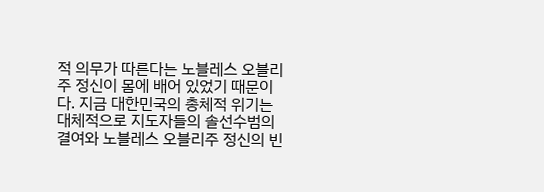적 의무가 따른다는 노블레스 오블리주 정신이 몸에 배어 있었기 때문이다. 지금 대한민국의 총체적 위기는 대체적으로 지도자들의 솔선수범의 결여와 노블레스 오블리주 정신의 빈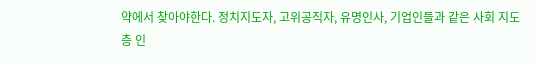약에서 찾아야한다. 정치지도자, 고위공직자, 유명인사, 기업인들과 같은 사회 지도층 인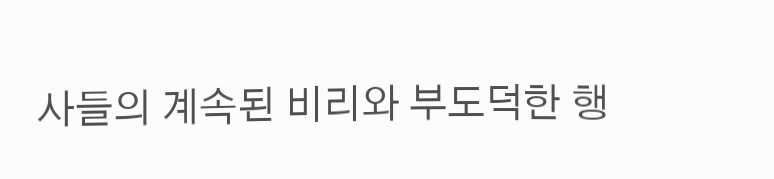사들의 계속된 비리와 부도덕한 행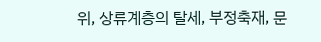위, 상류계층의 탈세, 부정축재, 문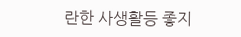란한 사생활등 좋지